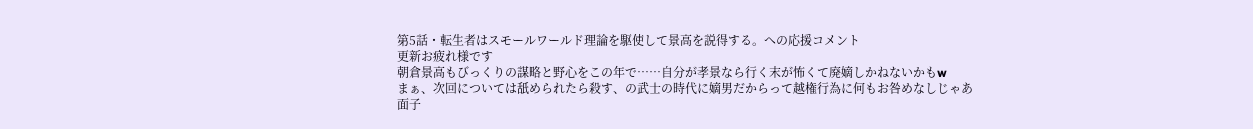第5話・転生者はスモールワールド理論を駆使して景高を説得する。への応援コメント
更新お疲れ様です
朝倉景高もびっくりの謀略と野心をこの年で……自分が孝景なら行く末が怖くて廃嫡しかねないかもw
まぁ、次回については舐められたら殺す、の武士の時代に嫡男だからって越権行為に何もお咎めなしじゃあ面子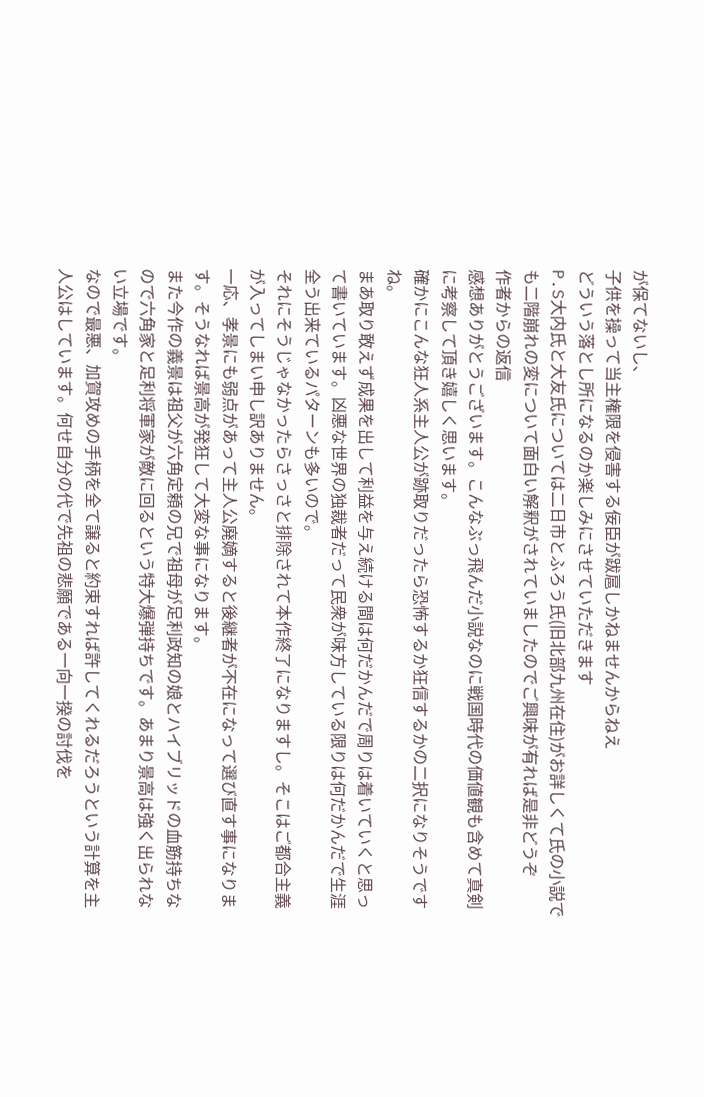が保てないし、
子供を操って当主権限を侵害する佞臣が跋扈しかねませんからねえ
どういう落とし所になるのか楽しみにさせていただきます
P.S大内氏と大友氏については二日市とふろう氏(旧北部九州在住)がお詳しくて氏の小説でも二階崩れの変について面白い解釈がされていましたのでご興味が有れば是非どうぞ
作者からの返信
感想ありがとうございます。こんなぶっ飛んだ小説なのに戦国時代の価値観も含めて真剣に考察して頂き嬉しく思います。
確かにこんな狂人系主人公が跡取りだったら恐怖するか狂信するかの二択になりそうですね。
まあ取り敢えず成果を出して利益を与え続ける間は何だかんだで周りは着いていくと思って書いています。凶悪な世界の独裁者だって民衆が味方している限りは何だかんだで生涯全う出来ているパターンも多いので。
それにそうじゃなかったらさっさと排除されて本作終了になりますし。そこはご都合主義が入ってしまい申し訳ありません。
一応、孝景にも弱点があって主人公廃嫡すると後継者が不在になって選び直す事になります。そうなれば景高が発狂して大変な事になります。
また今作の義景は祖父が六角定頼の兄で祖母が足利政知の娘とハイブリッドの血筋持ちなので六角家と足利将軍家が敵に回るという特大爆弾持ちです。あまり景高は強く出られない立場です。
なので最悪、加賀攻めの手柄を全て譲ると約束すれば許してくれるだろうという計算を主人公はしています。何せ自分の代で先祖の悲願である一向一揆の討伐を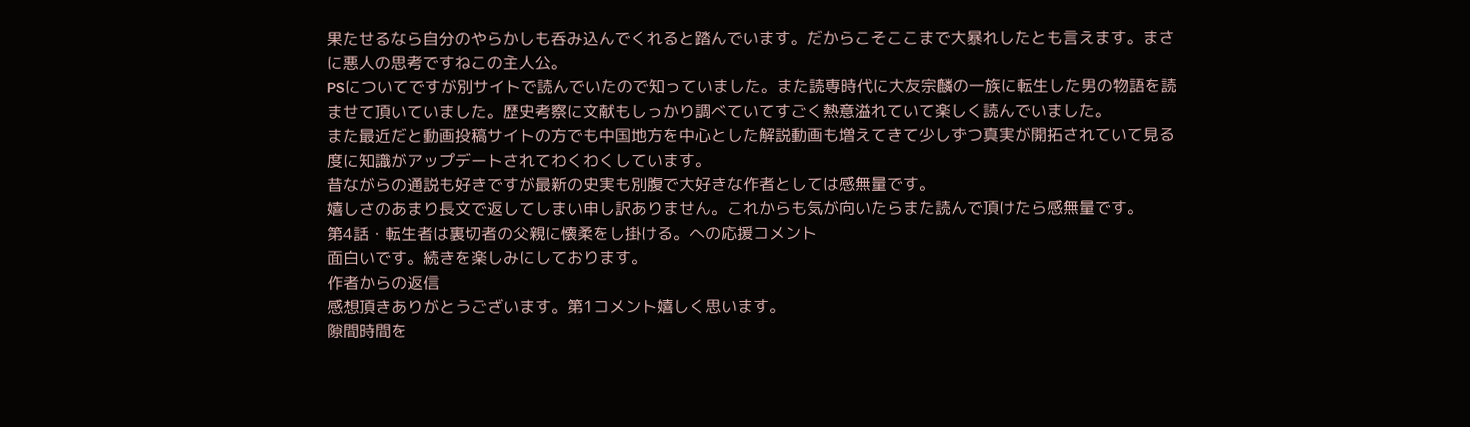果たせるなら自分のやらかしも呑み込んでくれると踏んでいます。だからこそここまで大暴れしたとも言えます。まさに悪人の思考ですねこの主人公。
PSについてですが別サイトで読んでいたので知っていました。また読専時代に大友宗麟の一族に転生した男の物語を読ませて頂いていました。歴史考察に文献もしっかり調べていてすごく熱意溢れていて楽しく読んでいました。
また最近だと動画投稿サイトの方でも中国地方を中心とした解説動画も増えてきて少しずつ真実が開拓されていて見る度に知識がアップデートされてわくわくしています。
昔ながらの通説も好きですが最新の史実も別腹で大好きな作者としては感無量です。
嬉しさのあまり長文で返してしまい申し訳ありません。これからも気が向いたらまた読んで頂けたら感無量です。
第4話・転生者は裏切者の父親に懐柔をし掛ける。への応援コメント
面白いです。続きを楽しみにしております。
作者からの返信
感想頂きありがとうございます。第1コメント嬉しく思います。
隙間時間を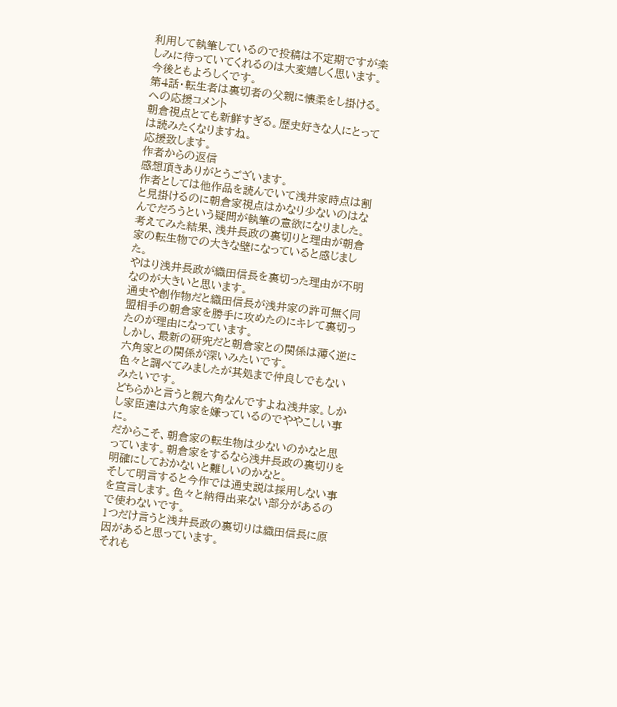利用して執筆しているので投稿は不定期ですが楽しみに待っていてくれるのは大変嬉しく思います。今後ともよろしくです。
第4話・転生者は裏切者の父親に懐柔をし掛ける。への応援コメント
朝倉視点とても新鮮すぎる。歴史好きな人にとっては読みたくなりますね。
応援致します。
作者からの返信
感想頂きありがとうございます。
作者としては他作品を読んでいて浅井家時点は割と見掛けるのに朝倉家視点はかなり少ないのはなんでだろうという疑問が執筆の意欲になりました。
考えてみた結果、浅井長政の裏切りと理由が朝倉家の転生物での大きな壁になっていると感じました。
やはり浅井長政が織田信長を裏切った理由が不明なのが大きいと思います。
通史や創作物だと織田信長が浅井家の許可無く同盟相手の朝倉家を勝手に攻めたのにキレて裏切ったのが理由になっています。
しかし、最新の研究だと朝倉家との関係は薄く逆に六角家との関係が深いみたいです。
色々と調べてみましたが其処まで仲良しでもないみたいです。
どちらかと言うと親六角なんですよね浅井家。しかし家臣達は六角家を嫌っているのでややこしい事に。
だからこそ、朝倉家の転生物は少ないのかなと思っています。朝倉家をするなら浅井長政の裏切りを明確にしておかないと難しいのかなと。
そして明言すると今作では通史説は採用しない事を宣言します。色々と納得出来ない部分があるので使わないです。
1つだけ言うと浅井長政の裏切りは織田信長に原因があると思っています。
それも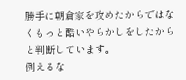勝手に朝倉家を攻めたからではなくもっと酷いやらかしをしたからと判断しています。
例えるな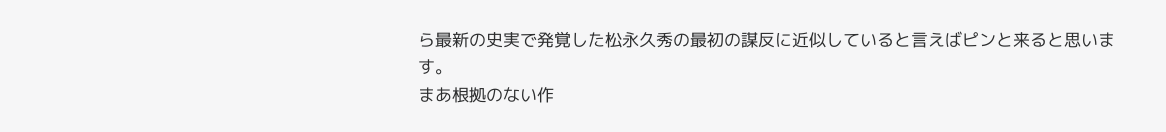ら最新の史実で発覚した松永久秀の最初の謀反に近似していると言えばピンと来ると思います。
まあ根拠のない作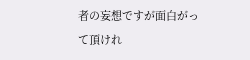者の妄想ですが面白がって頂けれ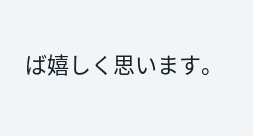ば嬉しく思います。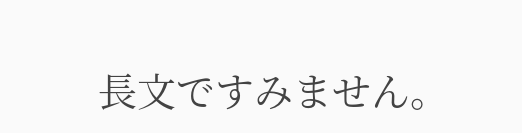長文ですみません。